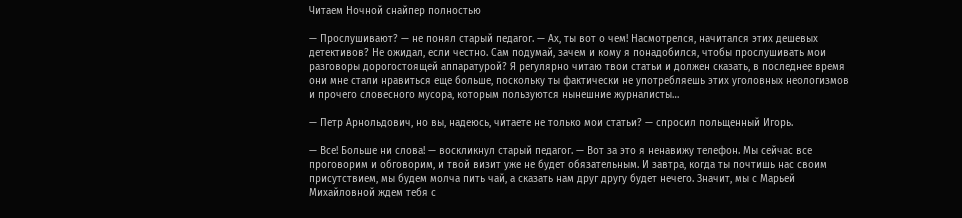Читаем Ночной снайпер полностью

— Прослушивают? — не понял старый педагог. — Ах, ты вот о чем! Насмотрелся, начитался этих дешевых детективов? Не ожидал, если честно. Сам подумай, зачем и кому я понадобился, чтобы прослушивать мои разговоры дорогостоящей аппаратурой? Я регулярно читаю твои статьи и должен сказать, в последнее время они мне стали нравиться еще больше, поскольку ты фактически не употребляешь этих уголовных неологизмов и прочего словесного мусора, которым пользуются нынешние журналисты…

— Петр Арнольдович, но вы, надеюсь, читаете не только мои статьи? — спросил польщенный Игорь.

— Все! Больше ни слова! — воскликнул старый педагог. — Вот за это я ненавижу телефон. Мы сейчас все проговорим и обговорим, и твой визит уже не будет обязательным. И завтра, когда ты почтишь нас своим присутствием, мы будем молча пить чай, а сказать нам друг другу будет нечего. Значит, мы с Марьей Михайловной ждем тебя с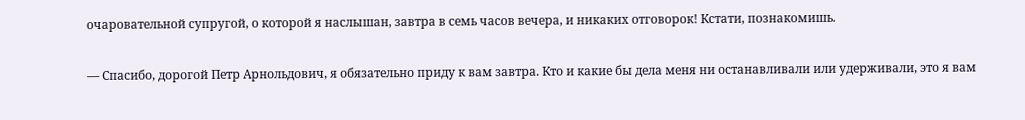очаровательной супругой, о которой я наслышан, завтра в семь часов вечера, и никаких отговорок! Кстати, познакомишь.

— Спасибо, дорогой Петр Арнольдович, я обязательно приду к вам завтра. Кто и какие бы дела меня ни останавливали или удерживали, это я вам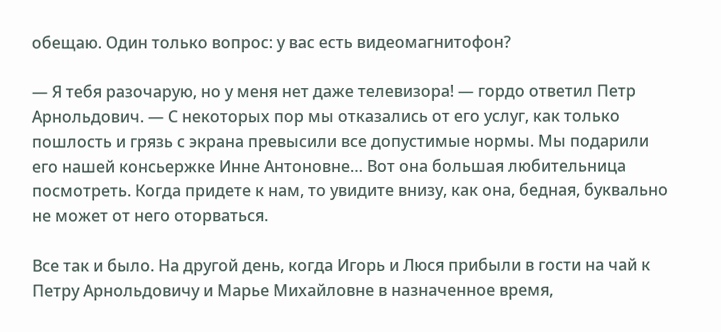обещаю. Один только вопрос: у вас есть видеомагнитофон?

— Я тебя разочарую, но у меня нет даже телевизора! — гордо ответил Петр Арнольдович. — С некоторых пор мы отказались от его услуг, как только пошлость и грязь с экрана превысили все допустимые нормы. Мы подарили его нашей консьержке Инне Антоновне… Вот она большая любительница посмотреть. Когда придете к нам, то увидите внизу, как она, бедная, буквально не может от него оторваться.

Все так и было. На другой день, когда Игорь и Люся прибыли в гости на чай к Петру Арнольдовичу и Марье Михайловне в назначенное время,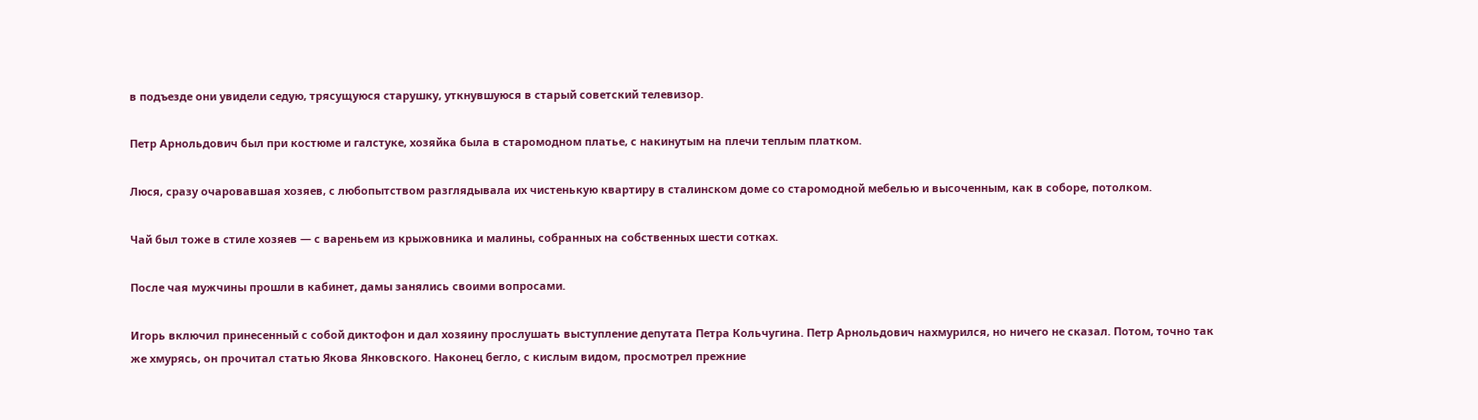в подъезде они увидели седую, трясущуюся старушку, уткнувшуюся в старый советский телевизор.

Петр Арнольдович был при костюме и галстуке, хозяйка была в старомодном платье, с накинутым на плечи теплым платком.

Люся, сразу очаровавшая хозяев, с любопытством разглядывала их чистенькую квартиру в сталинском доме со старомодной мебелью и высоченным, как в соборе, потолком.

Чай был тоже в стиле хозяев — с вареньем из крыжовника и малины, собранных на собственных шести сотках.

После чая мужчины прошли в кабинет, дамы занялись своими вопросами.

Игорь включил принесенный с собой диктофон и дал хозяину прослушать выступление депутата Петра Кольчугина. Петр Арнольдович нахмурился, но ничего не сказал. Потом, точно так же хмурясь, он прочитал статью Якова Янковского. Наконец бегло, с кислым видом, просмотрел прежние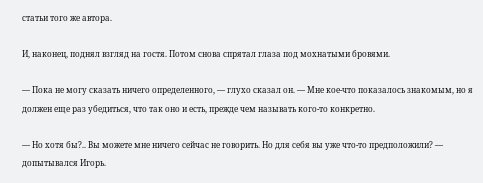статьи того же автора.

И, наконец, поднял взгляд на гостя. Потом снова спрятал глаза под мохнатыми бровями.

— Пока не могу сказать ничего определенного, — глухо сказал он. — Мне кое-что показалось знакомым, но я должен еще раз убедиться, что так оно и есть, прежде чем называть кого-то конкретно.

— Но хотя бы?.. Вы можете мне ничего сейчас не говорить. Но для себя вы уже что-то предположили? — допытывался Игорь.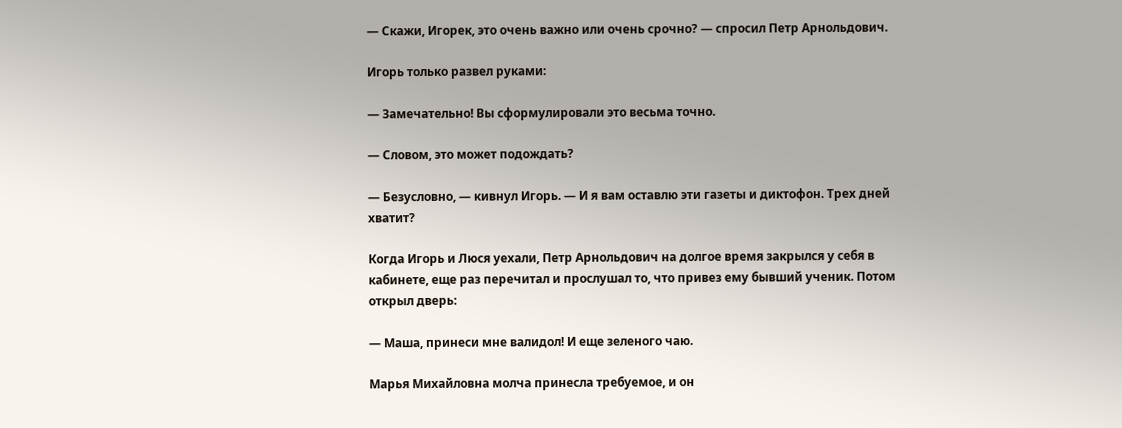— Скажи, Игорек, это очень важно или очень срочно? — спросил Петр Арнольдович.

Игорь только развел руками:

— Замечательно! Вы сформулировали это весьма точно.

— Словом, это может подождать?

— Безусловно, — кивнул Игорь. — И я вам оставлю эти газеты и диктофон. Трех дней хватит?

Когда Игорь и Люся уехали, Петр Арнольдович на долгое время закрылся у себя в кабинете, еще раз перечитал и прослушал то, что привез ему бывший ученик. Потом открыл дверь:

— Маша, принеси мне валидол! И еще зеленого чаю.

Марья Михайловна молча принесла требуемое, и он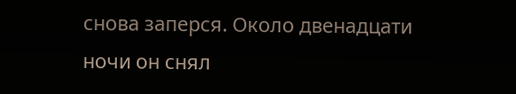снова заперся. Около двенадцати ночи он снял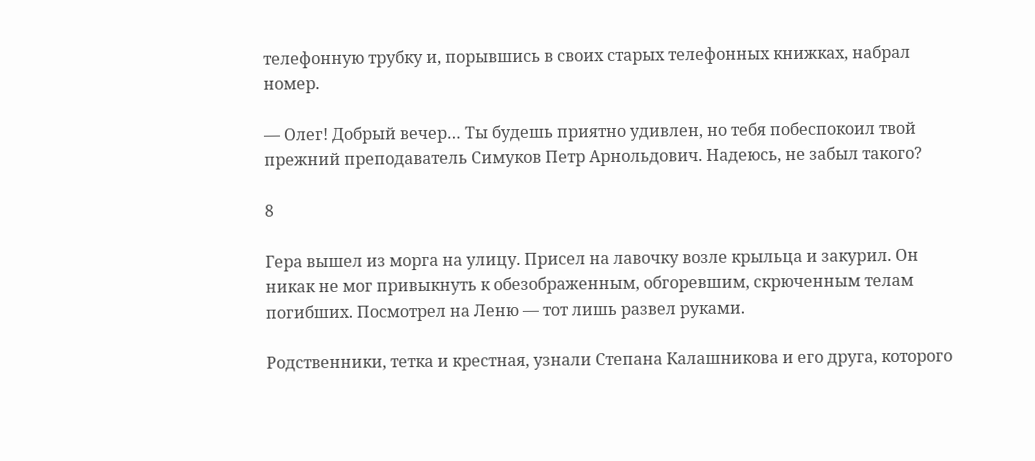телефонную трубку и, порывшись в своих старых телефонных книжках, набрал номер.

— Олег! Добрый вечер… Ты будешь приятно удивлен, но тебя побеспокоил твой прежний преподаватель Симуков Петр Арнольдович. Надеюсь, не забыл такого?

8

Гера вышел из морга на улицу. Присел на лавочку возле крыльца и закурил. Он никак не мог привыкнуть к обезображенным, обгоревшим, скрюченным телам погибших. Посмотрел на Леню — тот лишь развел руками.

Родственники, тетка и крестная, узнали Степана Калашникова и его друга, которого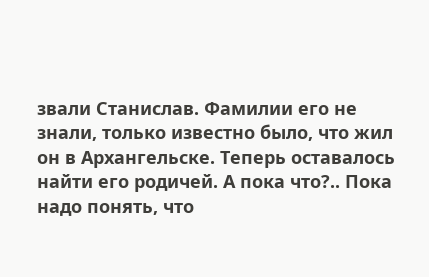звали Станислав. Фамилии его не знали, только известно было, что жил он в Архангельске. Теперь оставалось найти его родичей. А пока что?.. Пока надо понять, что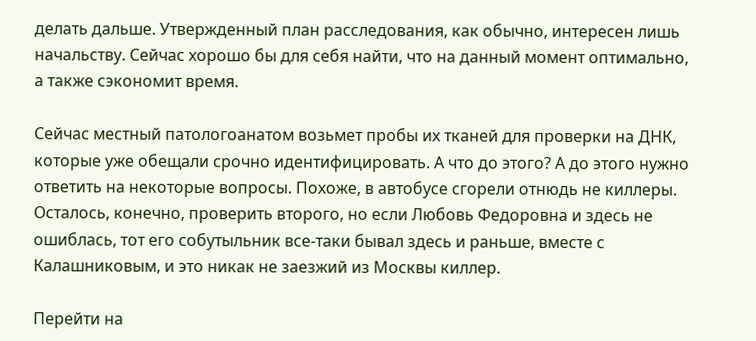делать дальше. Утвержденный план расследования, как обычно, интересен лишь начальству. Сейчас хорошо бы для себя найти, что на данный момент оптимально, а также сэкономит время.

Сейчас местный патологоанатом возьмет пробы их тканей для проверки на ДНК, которые уже обещали срочно идентифицировать. А что до этого? А до этого нужно ответить на некоторые вопросы. Похоже, в автобусе сгорели отнюдь не киллеры. Осталось, конечно, проверить второго, но если Любовь Федоровна и здесь не ошиблась, тот его собутыльник все-таки бывал здесь и раньше, вместе с Калашниковым, и это никак не заезжий из Москвы киллер.

Перейти на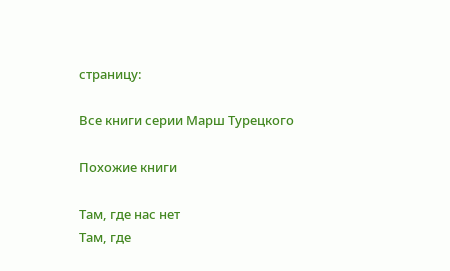страницу:

Все книги серии Марш Турецкого

Похожие книги

Там, где нас нет
Там, где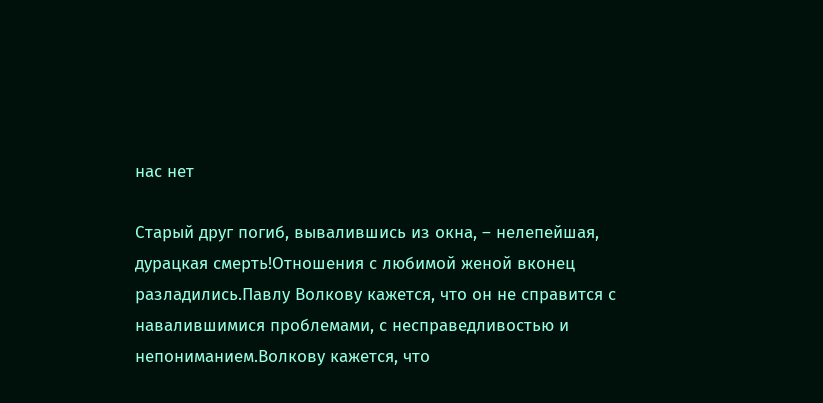нас нет

Старый друг погиб, вывалившись из окна, – нелепейшая, дурацкая смерть!Отношения с любимой женой вконец разладились.Павлу Волкову кажется, что он не справится с навалившимися проблемами, с несправедливостью и непониманием.Волкову кажется, что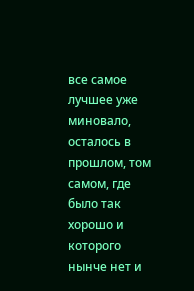все самое лучшее уже миновало, осталось в прошлом, том самом, где было так хорошо и которого нынче нет и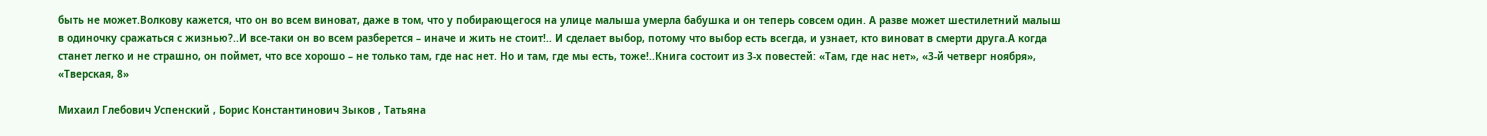быть не может.Волкову кажется, что он во всем виноват, даже в том, что у побирающегося на улице малыша умерла бабушка и он теперь совсем один. А разве может шестилетний малыш в одиночку сражаться с жизнью?..И все-таки он во всем разберется – иначе и жить не стоит!.. И сделает выбор, потому что выбор есть всегда, и узнает, кто виноват в смерти друга.А когда станет легко и не страшно, он поймет, что все хорошо – не только там, где нас нет. Но и там, где мы есть, тоже!..Книга состоит из 3-х повестей: «Там, где нас нет», «3-й четверг ноября», «Тверская, 8»

Михаил Глебович Успенский , Борис Константинович Зыков , Татьяна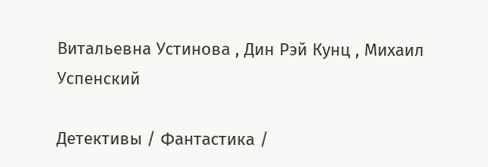Витальевна Устинова , Дин Рэй Кунц , Михаил Успенский

Детективы / Фантастика /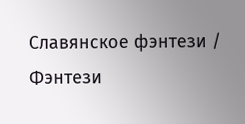Славянское фэнтези / Фэнтези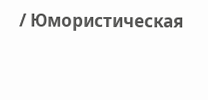/ Юмористическая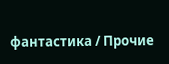фантастика / Прочие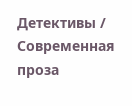Детективы / Современная проза